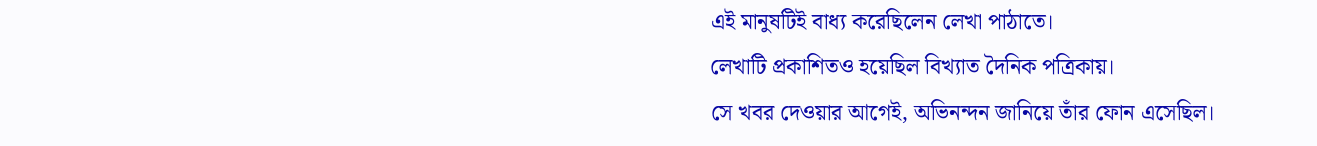এই মানুষটিই বাধ্য করেছিলেন লেখা পাঠাতে।
লেখাটি প্রকাশিতও হয়েছিল বিখ্যাত দৈনিক পত্রিকায়।
সে খবর দেওয়ার আগেই, অভিনন্দন জানিয়ে তাঁর ফোন এসেছিল।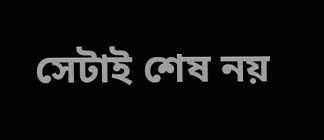সেটাই শেষ নয়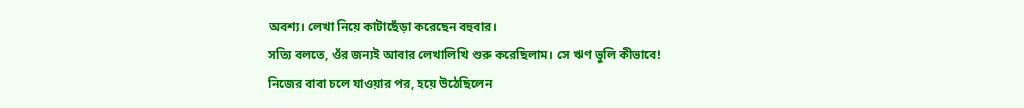অবশ্য। লেখা নিয়ে কাটাছেঁড়া করেছেন বহুবার।
সত্যি বলতে, ওঁর জন্যই আবার লেখালিখি শুরু করেছিলাম। সে ঋণ ভুলি কীভাবে!
নিজের বাবা চলে যাওয়ার পর, হয়ে উঠেছিলেন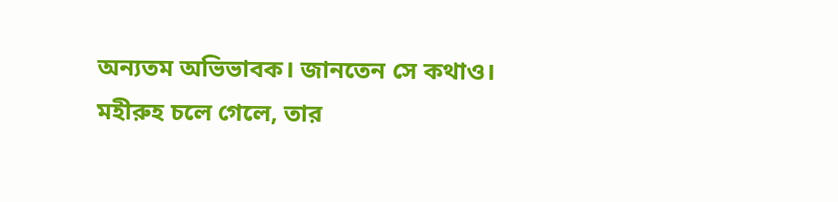অন্যতম অভিভাবক। জানতেন সে কথাও।
মহীরুহ চলে গেলে, তার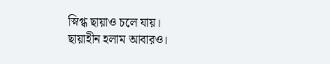স্নিগ্ধ ছায়াও চলে যায়।
ছায়াহীন হলাম আবারও।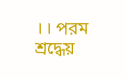।। পরম শ্রদ্ধেয়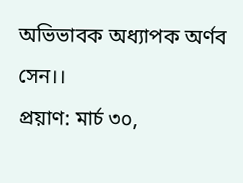অভিভাবক অধ্যাপক অর্ণব সেন।।
প্রয়াণ: মার্চ ৩০,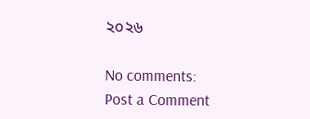২০২৬

No comments:
Post a Comment